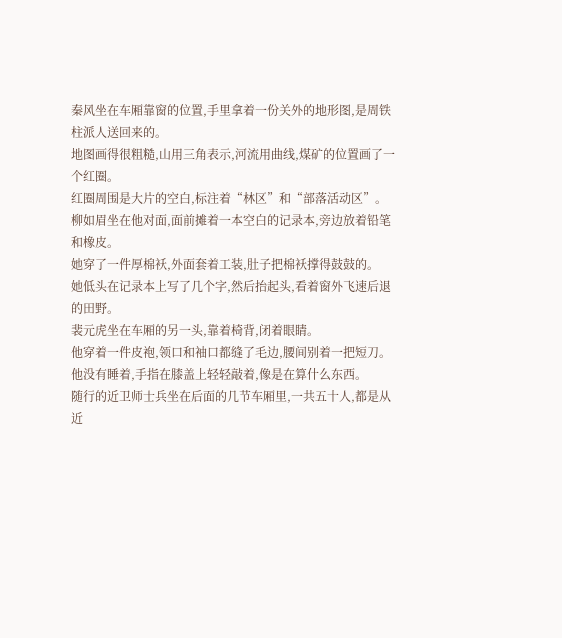秦风坐在车厢靠窗的位置,手里拿着一份关外的地形图,是周铁柱派人送回来的。
地图画得很粗糙,山用三角表示,河流用曲线,煤矿的位置画了一个红圈。
红圈周围是大片的空白,标注着“林区”和“部落活动区”。
柳如眉坐在他对面,面前摊着一本空白的记录本,旁边放着铅笔和橡皮。
她穿了一件厚棉袄,外面套着工装,肚子把棉袄撑得鼓鼓的。
她低头在记录本上写了几个字,然后抬起头,看着窗外飞速后退的田野。
裴元虎坐在车厢的另一头,靠着椅背,闭着眼睛。
他穿着一件皮袍,领口和袖口都缝了毛边,腰间别着一把短刀。
他没有睡着,手指在膝盖上轻轻敲着,像是在算什么东西。
随行的近卫师士兵坐在后面的几节车厢里,一共五十人,都是从近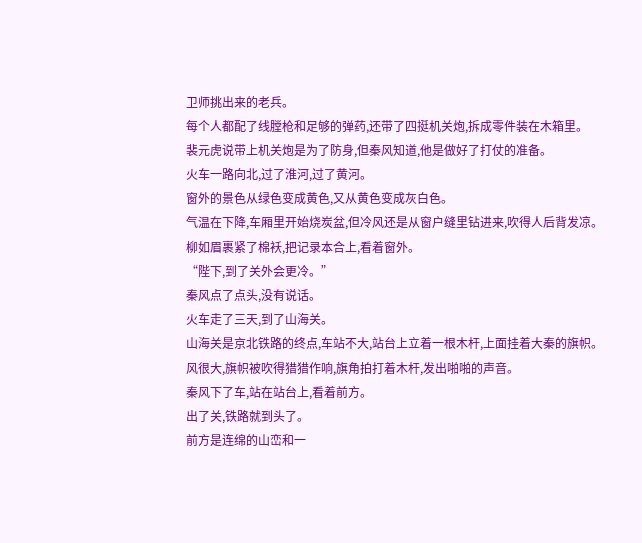卫师挑出来的老兵。
每个人都配了线膛枪和足够的弹药,还带了四挺机关炮,拆成零件装在木箱里。
裴元虎说带上机关炮是为了防身,但秦风知道,他是做好了打仗的准备。
火车一路向北,过了淮河,过了黄河。
窗外的景色从绿色变成黄色,又从黄色变成灰白色。
气温在下降,车厢里开始烧炭盆,但冷风还是从窗户缝里钻进来,吹得人后背发凉。
柳如眉裹紧了棉袄,把记录本合上,看着窗外。
“陛下,到了关外会更冷。”
秦风点了点头,没有说话。
火车走了三天,到了山海关。
山海关是京北铁路的终点,车站不大,站台上立着一根木杆,上面挂着大秦的旗帜。
风很大,旗帜被吹得猎猎作响,旗角拍打着木杆,发出啪啪的声音。
秦风下了车,站在站台上,看着前方。
出了关,铁路就到头了。
前方是连绵的山峦和一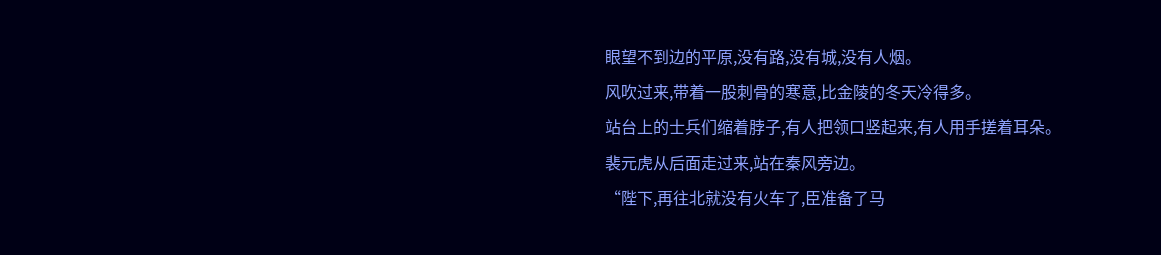眼望不到边的平原,没有路,没有城,没有人烟。
风吹过来,带着一股刺骨的寒意,比金陵的冬天冷得多。
站台上的士兵们缩着脖子,有人把领口竖起来,有人用手搓着耳朵。
裴元虎从后面走过来,站在秦风旁边。
“陛下,再往北就没有火车了,臣准备了马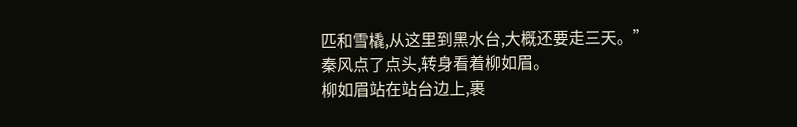匹和雪橇,从这里到黑水台,大概还要走三天。”
秦风点了点头,转身看着柳如眉。
柳如眉站在站台边上,裹